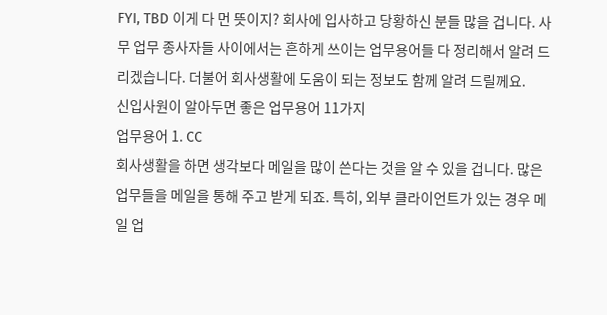FYI, TBD 이게 다 먼 뜻이지? 회사에 입사하고 당황하신 분들 많을 겁니다. 사무 업무 종사자들 사이에서는 흔하게 쓰이는 업무용어들 다 정리해서 알려 드리겠습니다. 더불어 회사생활에 도움이 되는 정보도 함께 알려 드릴께요.
신입사원이 알아두면 좋은 업무용어 11가지
업무용어 1. CC
회사생활을 하면 생각보다 메일을 많이 쓴다는 것을 알 수 있을 겁니다. 많은 업무들을 메일을 통해 주고 받게 되죠. 특히, 외부 클라이언트가 있는 경우 메일 업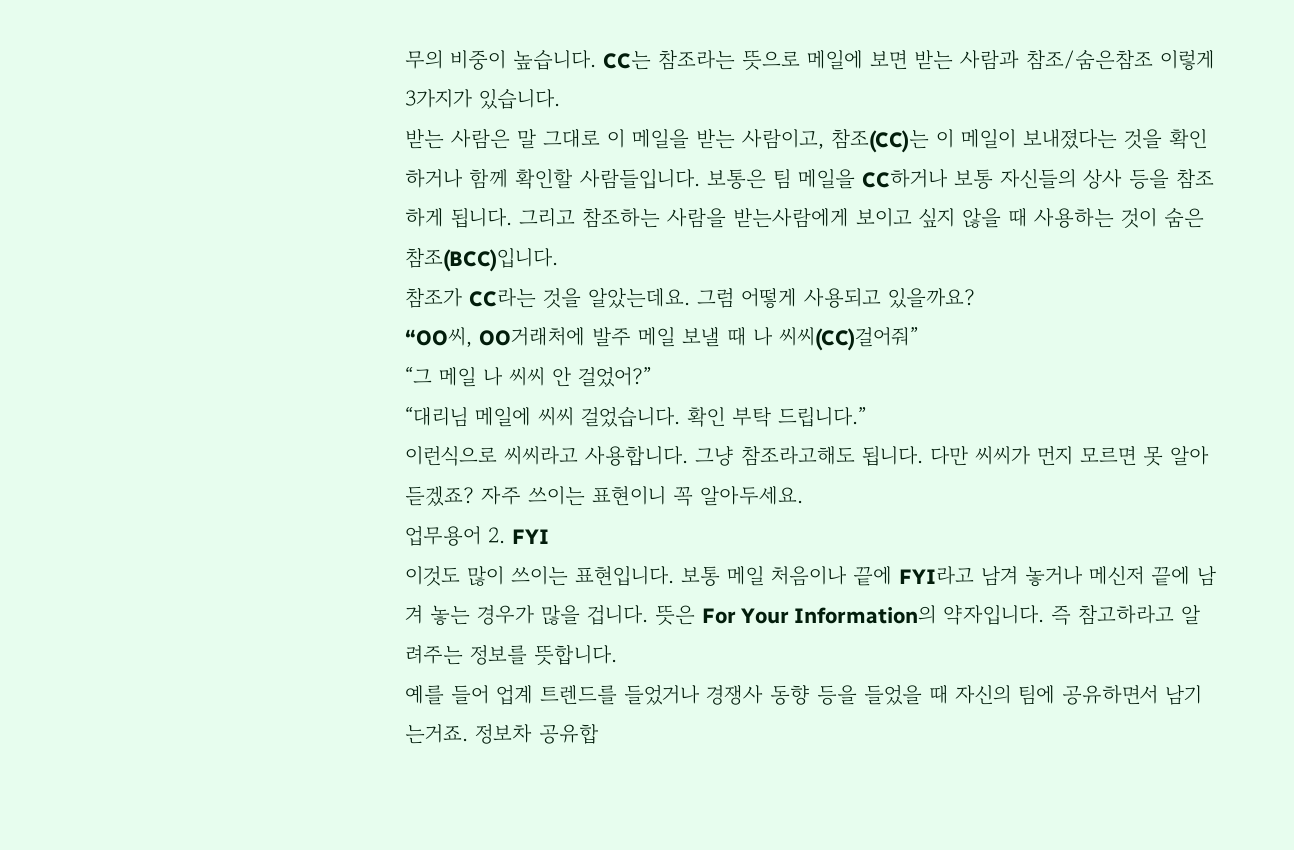무의 비중이 높습니다. CC는 참조라는 뜻으로 메일에 보면 받는 사람과 참조/숨은참조 이렇게 3가지가 있습니다.
받는 사람은 말 그대로 이 메일을 받는 사람이고, 참조(CC)는 이 메일이 보내졌다는 것을 확인하거나 함께 확인할 사람들입니다. 보통은 팀 메일을 CC하거나 보통 자신들의 상사 등을 참조하게 됩니다. 그리고 참조하는 사람을 받는사람에게 보이고 싶지 않을 때 사용하는 것이 숨은참조(BCC)입니다.
참조가 CC라는 것을 알았는데요. 그럼 어떻게 사용되고 있을까요?
“OO씨, OO거래처에 발주 메일 보낼 때 나 씨씨(CC)걸어줘”
“그 메일 나 씨씨 안 걸었어?”
“대리님 메일에 씨씨 걸었습니다. 확인 부탁 드립니다.”
이런식으로 씨씨라고 사용합니다. 그냥 참조라고해도 됩니다. 다만 씨씨가 먼지 모르면 못 알아듣겠죠? 자주 쓰이는 표현이니 꼭 알아두세요.
업무용어 2. FYI
이것도 많이 쓰이는 표현입니다. 보통 메일 처음이나 끝에 FYI라고 남겨 놓거나 메신저 끝에 남겨 놓는 경우가 많을 겁니다. 뜻은 For Your Information의 약자입니다. 즉 참고하라고 알려주는 정보를 뜻합니다.
예를 들어 업계 트렌드를 들었거나 경쟁사 동향 등을 들었을 때 자신의 팀에 공유하면서 남기는거죠. 정보차 공유합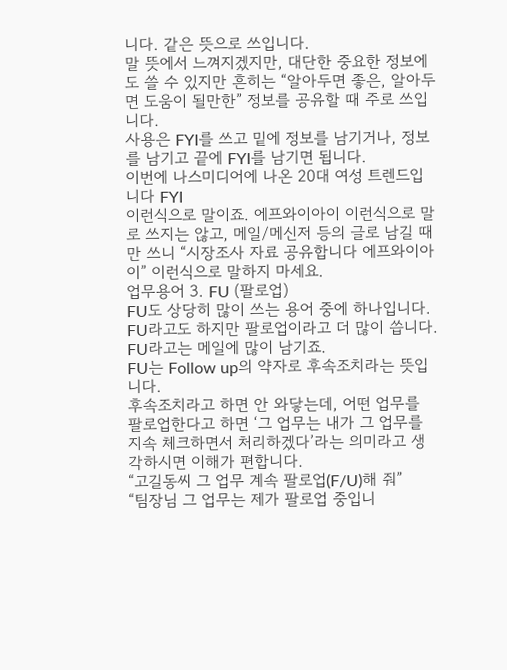니다. 같은 뜻으로 쓰입니다.
말 뜻에서 느껴지겠지만, 대단한 중요한 정보에도 쓸 수 있지만 흔히는 “알아두면 좋은, 알아두면 도움이 될만한” 정보를 공유할 때 주로 쓰입니다.
사용은 FYI를 쓰고 밑에 정보를 남기거나, 정보를 남기고 끝에 FYI를 남기면 됩니다.
이번에 나스미디어에 나온 20대 여성 트렌드입니다 FYI
이런식으로 말이죠. 에프와이아이 이런식으로 말로 쓰지는 않고, 메일/메신저 등의 글로 남길 때만 쓰니 “시장조사 자료 공유합니다 에프와이아이” 이런식으로 말하지 마세요.
업무용어 3. FU (팔로업)
FU도 상당히 많이 쓰는 용어 중에 하나입니다. FU라고도 하지만 팔로업이라고 더 많이 씁니다. FU라고는 메일에 많이 남기죠.
FU는 Follow up의 약자로 후속조치라는 뜻입니다.
후속조치라고 하면 안 와닿는데, 어떤 업무를 팔로업한다고 하면 ‘그 업무는 내가 그 업무를 지속 체크하면서 처리하겠다’라는 의미라고 생각하시면 이해가 편합니다.
“고길동씨 그 업무 계속 팔로업(F/U)해 줘”
“팀장님 그 업무는 제가 팔로업 중입니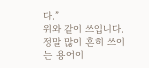다.”
위와 같이 쓰입니다. 정말 많이 흔히 쓰이는 용어이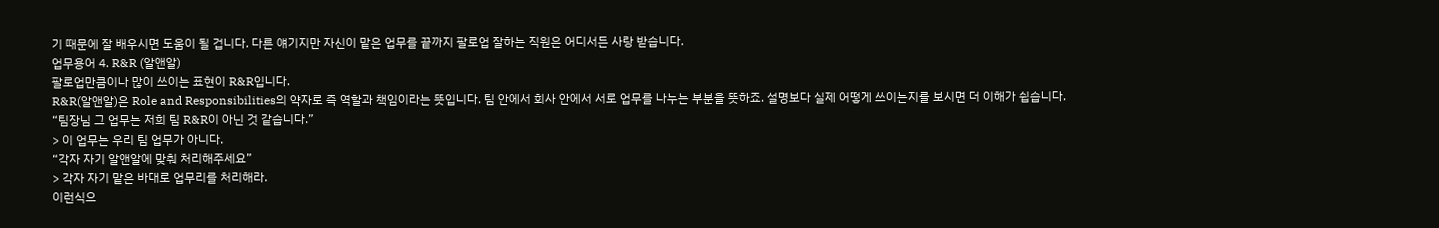기 때문에 잘 배우시면 도움이 될 겁니다. 다른 얘기지만 자신이 맡은 업무를 끝까지 팔로업 잘하는 직원은 어디서든 사랑 받습니다.
업무용어 4. R&R (알앤알)
팔로업만큼이나 많이 쓰이는 표현이 R&R입니다.
R&R(알앤알)은 Role and Responsibilities의 약자로 즉 역할과 책임이라는 뜻입니다. 팀 안에서 회사 안에서 서로 업무를 나누는 부분을 뜻하죠. 설명보다 실제 어떻게 쓰이는지를 보시면 더 이해가 쉽습니다.
“팀장님 그 업무는 저희 팀 R&R이 아닌 것 같습니다.”
> 이 업무는 우리 팀 업무가 아니다.
“각자 자기 알앤알에 맞춰 처리해주세요”
> 각자 자기 맡은 바대로 업무리를 처리해라.
이런식으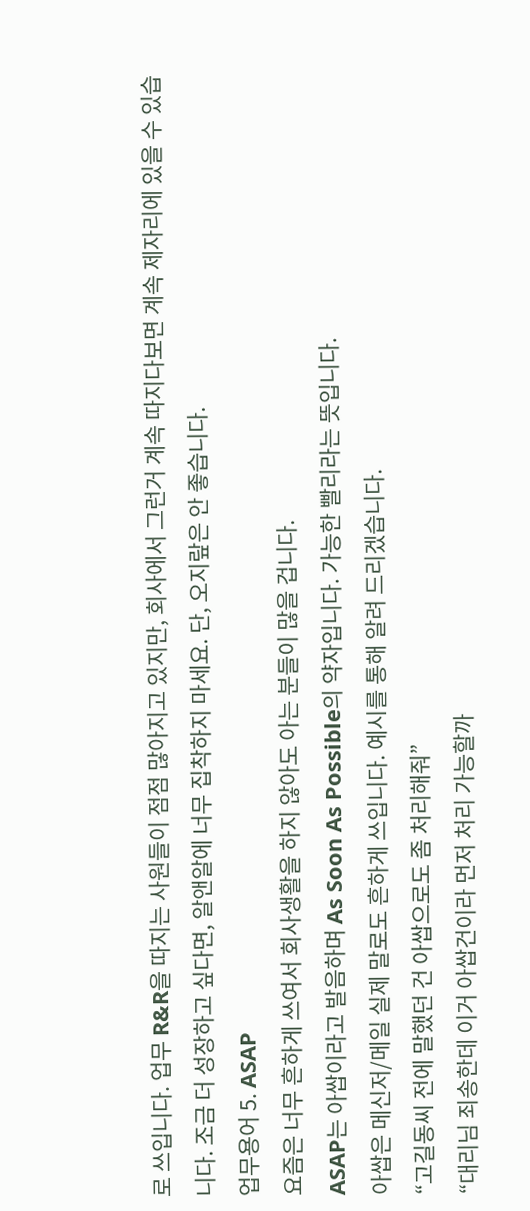로 쓰입니다. 업무 R&R을 따지는 사원들이 점점 많아지고 있지만, 회사에서 그런거 계속 따지다보면 계속 제자리에 있을 수 있습니다. 조금 더 성장하고 싶다면, 알앤알에 너무 집착하지 마세요. 단, 오지랖은 안 좋습니다.
업무용어 5. ASAP
요즘은 너무 흔하게 쓰여서 회사생활을 하지 않아도 아는 분들이 많을 겁니다.
ASAP는 아쌉이라고 발음하며 As Soon As Possible의 약자입니다. 가능한 빨리라는 뜻입니다.
아쌉은 메신저/메일 실제 말로도 흔하게 쓰입니다. 예시를 통해 알려 드리겠습니다.
“고길동씨 전에 말했던 건 아쌉으로도 좀 처리해줘”
“대리님 죄송한데 이거 아쌉건이라 먼저 처리 가능할까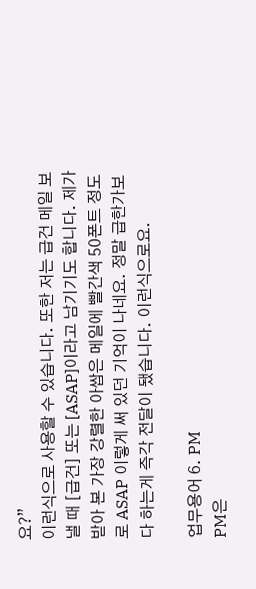요?”
이런식으로 사용할 수 있습니다. 또한 저는 급건 메일 보낼 때 [급건] 또는 [ASAP]이라고 남기기도 합니다. 제가 받아 본 가장 강렬한 아쌉은 메일에 빨간색 50폰트 정도로 ASAP 이렇게 써 있던 기억이 나네요. 정말 급한가보다 하는게 즉각 전달이 됐습니다. 이런식으로요.

업무용어 6. PM
PM은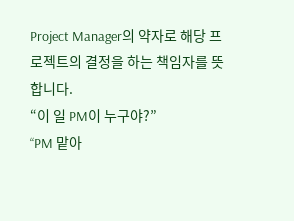Project Manager의 약자로 해당 프로젝트의 결정을 하는 책임자를 뜻합니다.
“이 일 PM이 누구야?”
“PM 맡아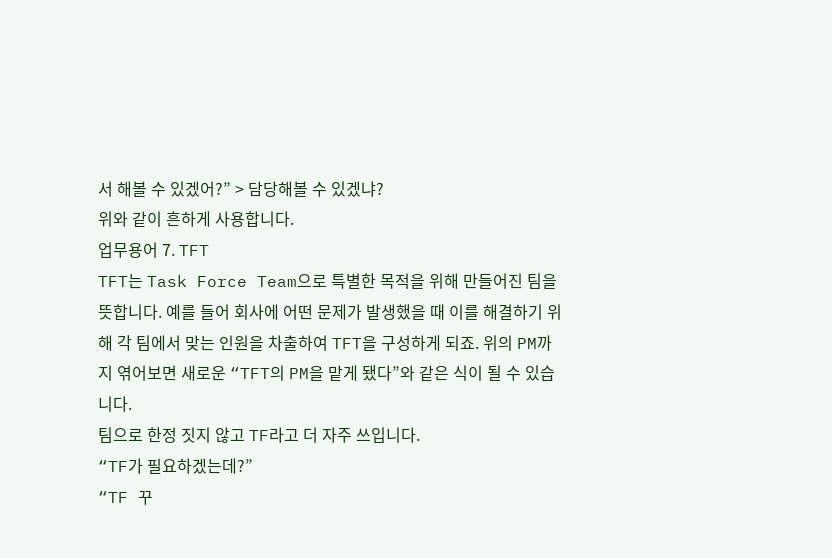서 해볼 수 있겠어?” > 담당해볼 수 있겠냐?
위와 같이 흔하게 사용합니다.
업무용어 7. TFT
TFT는 Task Force Team으로 특별한 목적을 위해 만들어진 팀을 뜻합니다. 예를 들어 회사에 어떤 문제가 발생했을 때 이를 해결하기 위해 각 팀에서 맞는 인원을 차출하여 TFT을 구성하게 되죠. 위의 PM까지 엮어보면 새로운 “TFT의 PM을 맡게 됐다”와 같은 식이 될 수 있습니다.
팀으로 한정 짓지 않고 TF라고 더 자주 쓰입니다.
“TF가 필요하겠는데?”
“TF 꾸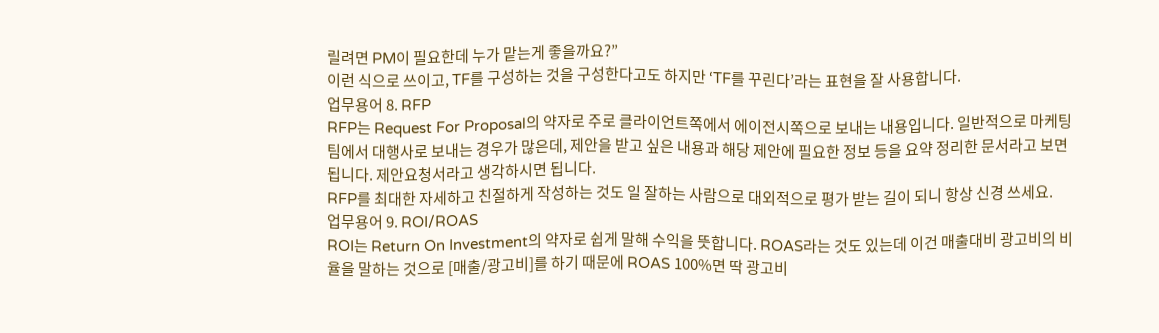릴려면 PM이 필요한데 누가 맡는게 좋을까요?”
이런 식으로 쓰이고, TF를 구성하는 것을 구성한다고도 하지만 ‘TF를 꾸린다’라는 표현을 잘 사용합니다.
업무용어 8. RFP
RFP는 Request For Proposal의 약자로 주로 클라이언트쪽에서 에이전시쪽으로 보내는 내용입니다. 일반적으로 마케팅팀에서 대행사로 보내는 경우가 많은데, 제안을 받고 싶은 내용과 해당 제안에 필요한 정보 등을 요약 정리한 문서라고 보면 됩니다. 제안요청서라고 생각하시면 됩니다.
RFP를 최대한 자세하고 친절하게 작성하는 것도 일 잘하는 사람으로 대외적으로 평가 받는 길이 되니 항상 신경 쓰세요.
업무용어 9. ROI/ROAS
ROI는 Return On Investment의 약자로 쉽게 말해 수익을 뜻합니다. ROAS라는 것도 있는데 이건 매출대비 광고비의 비율을 말하는 것으로 [매출/광고비]를 하기 때문에 ROAS 100%면 딱 광고비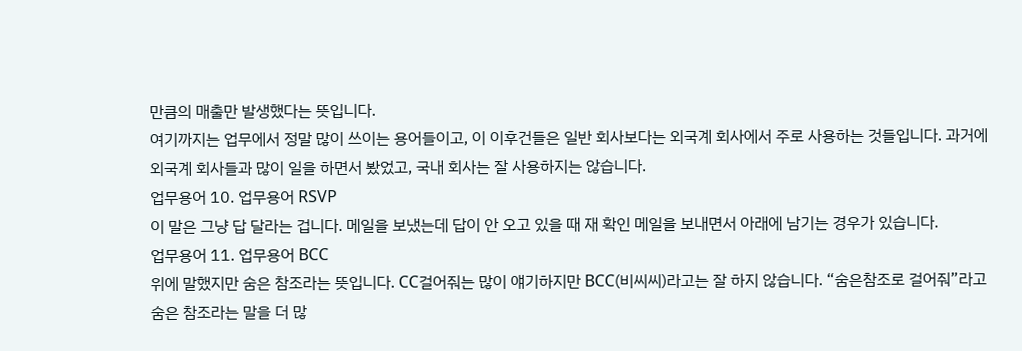만큼의 매출만 발생했다는 뜻입니다.
여기까지는 업무에서 정말 많이 쓰이는 용어들이고, 이 이후건들은 일반 회사보다는 외국계 회사에서 주로 사용하는 것들입니다. 과거에 외국계 회사들과 많이 일을 하면서 봤었고, 국내 회사는 잘 사용하지는 않습니다.
업무용어 10. 업무용어 RSVP
이 말은 그냥 답 달라는 겁니다. 메일을 보냈는데 답이 안 오고 있을 때 재 확인 메일을 보내면서 아래에 남기는 경우가 있습니다.
업무용어 11. 업무용어 BCC
위에 말했지만 숨은 참조라는 뜻입니다. CC걸어줘는 많이 얘기하지만 BCC(비씨씨)라고는 잘 하지 않습니다. “숨은참조로 걸어줘”라고 숨은 참조라는 말을 더 많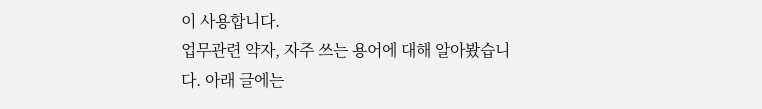이 사용합니다.
업무관련 약자, 자주 쓰는 용어에 대해 알아봤습니다. 아래 글에는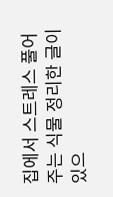집에서 스트레스 풀어주는 식물 정리한 글이 있으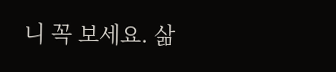니 꼭 보세요. 삶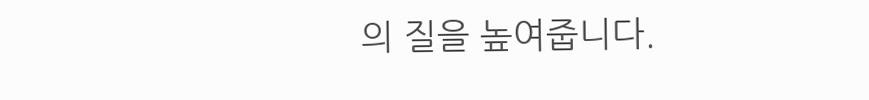의 질을 높여줍니다.